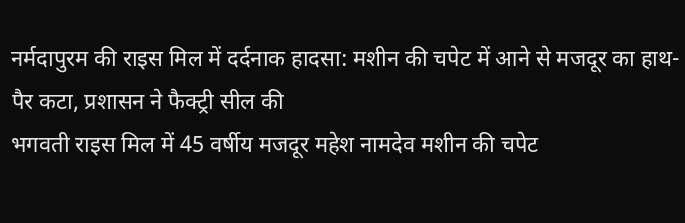नर्मदापुरम की राइस मिल में दर्दनाक हादसा: मशीन की चपेट में आने से मजदूर का हाथ-पैर कटा, प्रशासन ने फैक्ट्री सील की
भगवती राइस मिल में 45 वर्षीय मजदूर महेश नामदेव मशीन की चपेट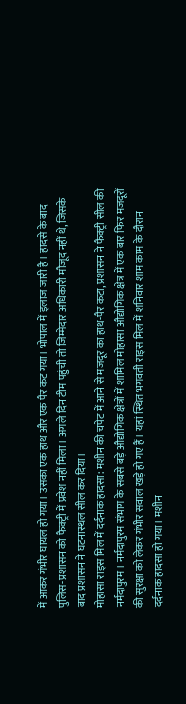में आकर गंभीर घायल हो गया। उसका एक हाथ और एक पैर कट गया। भोपाल में इलाज जारी है। हादसे के बाद पुलिस-प्रशासन को फैक्ट्री में प्रवेश नहीं मिला। अगले दिन टीम पहुंची तो जिम्मेदार अधिकारी मौजूद नहीं थे, जिसके बाद प्रशासन ने घटनास्थल सील कर दिया।
मोहासा राइस मिल में दर्दनाक हादसा: मशीन की चपेट में आने से मजदूर का हाथ-पैर कटा, प्रशासन ने फैक्ट्री सील की
नर्मदापुरम। नर्मदापुरम संभाग के सबसे बड़े औद्योगिक क्षेत्रों में शामिल मोहासा औद्योगिक क्षेत्र में एक बार फिर मजदूरों की सुरक्षा को लेकर गंभीर सवाल खड़े हो गए हैं। यहां स्थित भगवती राइस मिल में शनिवार शाम काम के दौरान दर्दनाक हादसा हो गया। मशीन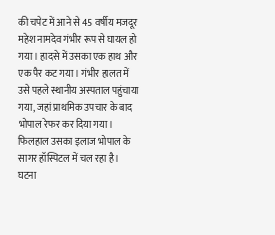की चपेट में आने से 45 वर्षीय मजदूर महेश नामदेव गंभीर रूप से घायल हो गया। हादसे में उसका एक हाथ और एक पैर कट गया। गंभीर हालत में उसे पहले स्थानीय अस्पताल पहुंचाया गया, जहां प्राथमिक उपचार के बाद भोपाल रेफर कर दिया गया। फिलहाल उसका इलाज भोपाल के सागर हॉस्पिटल में चल रहा है।
घटना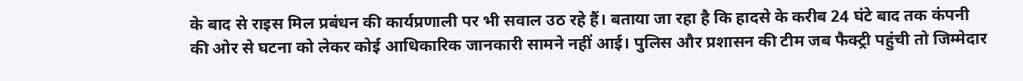के बाद से राइस मिल प्रबंधन की कार्यप्रणाली पर भी सवाल उठ रहे हैं। बताया जा रहा है कि हादसे के करीब 24 घंटे बाद तक कंपनी की ओर से घटना को लेकर कोई आधिकारिक जानकारी सामने नहीं आई। पुलिस और प्रशासन की टीम जब फैक्ट्री पहुंची तो जिम्मेदार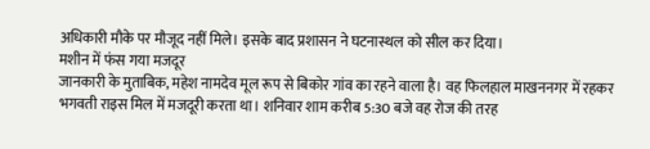अधिकारी मौके पर मौजूद नहीं मिले। इसके बाद प्रशासन ने घटनास्थल को सील कर दिया।
मशीन में फंस गया मजदूर
जानकारी के मुताबिक, महेश नामदेव मूल रूप से बिकोर गांव का रहने वाला है। वह फिलहाल माखननगर में रहकर भगवती राइस मिल में मजदूरी करता था। शनिवार शाम करीब 5:30 बजे वह रोज की तरह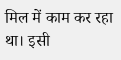मिल में काम कर रहा था। इसी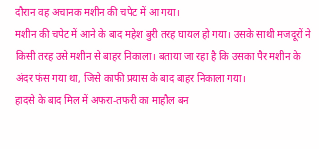दौरान वह अचानक मशीन की चपेट में आ गया।
मशीन की चपेट में आने के बाद महेश बुरी तरह घायल हो गया। उसके साथी मजदूरों ने किसी तरह उसे मशीन से बाहर निकाला। बताया जा रहा है कि उसका पैर मशीन के अंदर फंस गया था, जिसे काफी प्रयास के बाद बाहर निकाला गया।
हादसे के बाद मिल में अफरा-तफरी का माहौल बन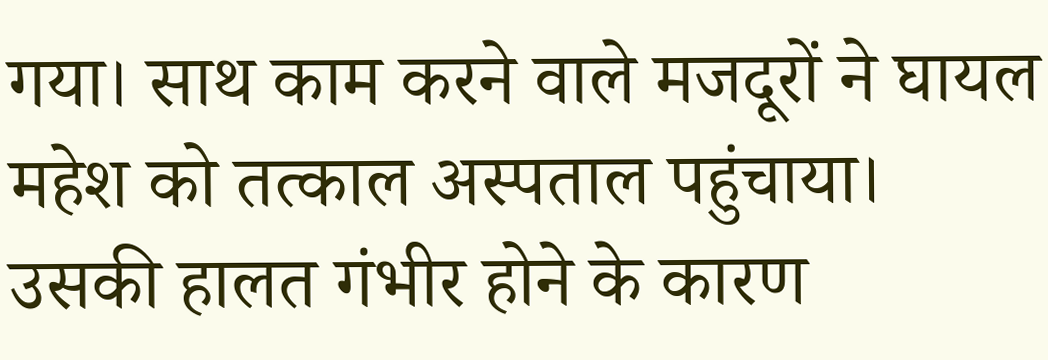गया। साथ काम करने वाले मजदूरों ने घायल महेश को तत्काल अस्पताल पहुंचाया। उसकी हालत गंभीर होने के कारण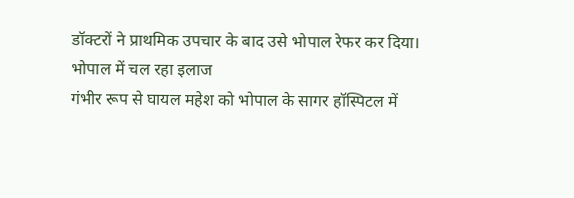डॉक्टरों ने प्राथमिक उपचार के बाद उसे भोपाल रेफर कर दिया।
भोपाल में चल रहा इलाज
गंभीर रूप से घायल महेश को भोपाल के सागर हॉस्पिटल में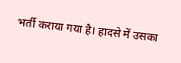भर्ती कराया गया है। हादसे में उसका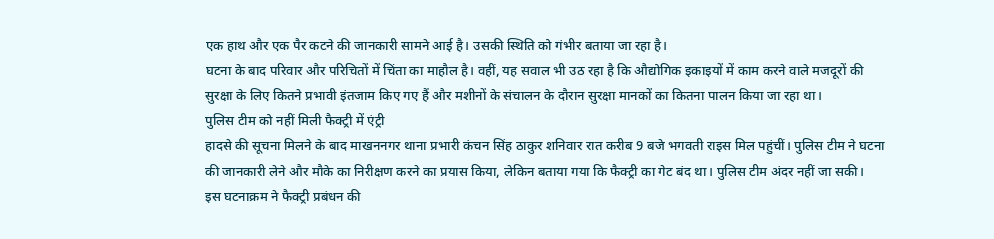एक हाथ और एक पैर कटने की जानकारी सामने आई है। उसकी स्थिति को गंभीर बताया जा रहा है।
घटना के बाद परिवार और परिचितों में चिंता का माहौल है। वहीं, यह सवाल भी उठ रहा है कि औद्योगिक इकाइयों में काम करने वाले मजदूरों की सुरक्षा के लिए कितने प्रभावी इंतजाम किए गए हैं और मशीनों के संचालन के दौरान सुरक्षा मानकों का कितना पालन किया जा रहा था।
पुलिस टीम को नहीं मिली फैक्ट्री में एंट्री
हादसे की सूचना मिलने के बाद माखननगर थाना प्रभारी कंचन सिंह ठाकुर शनिवार रात करीब 9 बजे भगवती राइस मिल पहुंचीं। पुलिस टीम ने घटना की जानकारी लेने और मौके का निरीक्षण करने का प्रयास किया, लेकिन बताया गया कि फैक्ट्री का गेट बंद था। पुलिस टीम अंदर नहीं जा सकी।
इस घटनाक्रम ने फैक्ट्री प्रबंधन की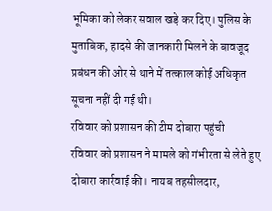भूमिका को लेकर सवाल खड़े कर दिए। पुलिस के मुताबिक, हादसे की जानकारी मिलने के बावजूद प्रबंधन की ओर से थाने में तत्काल कोई अधिकृत सूचना नहीं दी गई थी।
रविवार को प्रशासन की टीम दोबारा पहुंची
रविवार को प्रशासन ने मामले को गंभीरता से लेते हुए दोबारा कार्रवाई की। नायब तहसीलदार,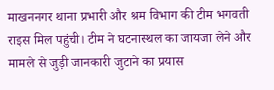माखननगर थाना प्रभारी और श्रम विभाग की टीम भगवती राइस मिल पहुंची। टीम ने घटनास्थल का जायजा लेने और मामले से जुड़ी जानकारी जुटाने का प्रयास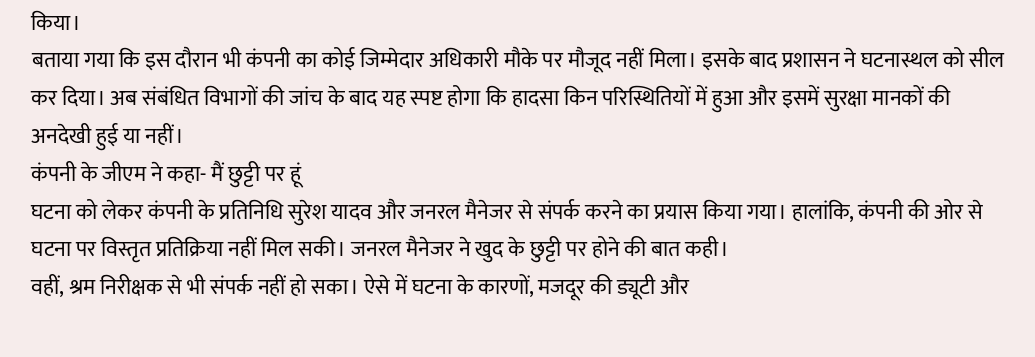किया।
बताया गया कि इस दौरान भी कंपनी का कोई जिम्मेदार अधिकारी मौके पर मौजूद नहीं मिला। इसके बाद प्रशासन ने घटनास्थल को सील कर दिया। अब संबंधित विभागों की जांच के बाद यह स्पष्ट होगा कि हादसा किन परिस्थितियों में हुआ और इसमें सुरक्षा मानकों की अनदेखी हुई या नहीं।
कंपनी के जीएम ने कहा- मैं छुट्टी पर हूं
घटना को लेकर कंपनी के प्रतिनिधि सुरेश यादव और जनरल मैनेजर से संपर्क करने का प्रयास किया गया। हालांकि, कंपनी की ओर से घटना पर विस्तृत प्रतिक्रिया नहीं मिल सकी। जनरल मैनेजर ने खुद के छुट्टी पर होने की बात कही।
वहीं, श्रम निरीक्षक से भी संपर्क नहीं हो सका। ऐसे में घटना के कारणों, मजदूर की ड्यूटी और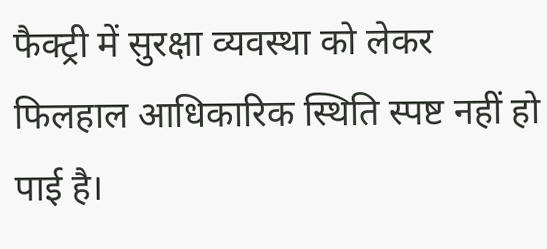फैक्ट्री में सुरक्षा व्यवस्था को लेकर फिलहाल आधिकारिक स्थिति स्पष्ट नहीं हो पाई है।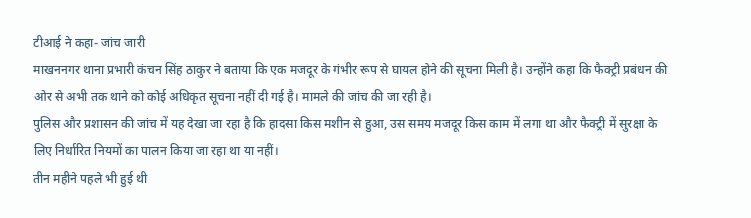टीआई ने कहा- जांच जारी
माखननगर थाना प्रभारी कंचन सिंह ठाकुर ने बताया कि एक मजदूर के गंभीर रूप से घायल होने की सूचना मिली है। उन्होंने कहा कि फैक्ट्री प्रबंधन की ओर से अभी तक थाने को कोई अधिकृत सूचना नहीं दी गई है। मामले की जांच की जा रही है।
पुलिस और प्रशासन की जांच में यह देखा जा रहा है कि हादसा किस मशीन से हुआ, उस समय मजदूर किस काम में लगा था और फैक्ट्री में सुरक्षा के लिए निर्धारित नियमों का पालन किया जा रहा था या नहीं।
तीन महीने पहले भी हुई थी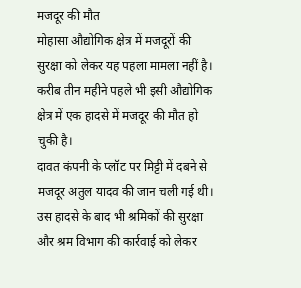मजदूर की मौत
मोहासा औद्योगिक क्षेत्र में मजदूरों की सुरक्षा को लेकर यह पहला मामला नहीं है। करीब तीन महीने पहले भी इसी औद्योगिक क्षेत्र में एक हादसे में मजदूर की मौत हो चुकी है।
दावत कंपनी के प्लॉट पर मिट्टी में दबने से मजदूर अतुल यादव की जान चली गई थी। उस हादसे के बाद भी श्रमिकों की सुरक्षा और श्रम विभाग की कार्रवाई को लेकर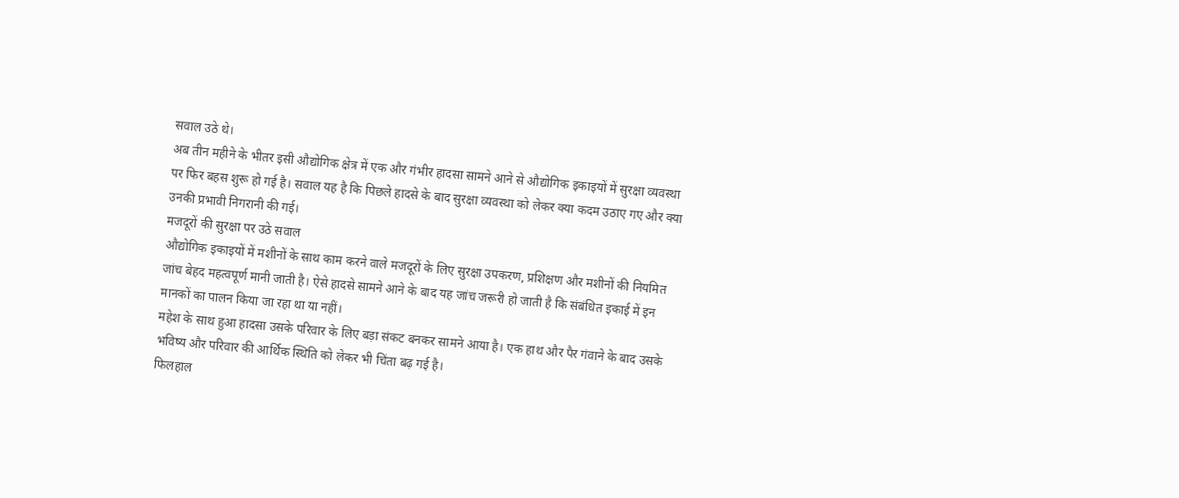सवाल उठे थे।
अब तीन महीने के भीतर इसी औद्योगिक क्षेत्र में एक और गंभीर हादसा सामने आने से औद्योगिक इकाइयों में सुरक्षा व्यवस्था पर फिर बहस शुरू हो गई है। सवाल यह है कि पिछले हादसे के बाद सुरक्षा व्यवस्था को लेकर क्या कदम उठाए गए और क्या उनकी प्रभावी निगरानी की गई।
मजदूरों की सुरक्षा पर उठे सवाल
औद्योगिक इकाइयों में मशीनों के साथ काम करने वाले मजदूरों के लिए सुरक्षा उपकरण, प्रशिक्षण और मशीनों की नियमित जांच बेहद महत्वपूर्ण मानी जाती है। ऐसे हादसे सामने आने के बाद यह जांच जरूरी हो जाती है कि संबंधित इकाई में इन मानकों का पालन किया जा रहा था या नहीं।
महेश के साथ हुआ हादसा उसके परिवार के लिए बड़ा संकट बनकर सामने आया है। एक हाथ और पैर गंवाने के बाद उसके भविष्य और परिवार की आर्थिक स्थिति को लेकर भी चिंता बढ़ गई है।
फिलहाल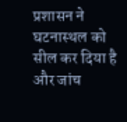प्रशासन ने घटनास्थल को सील कर दिया है और जांच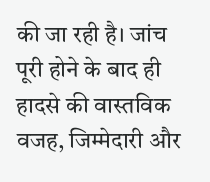की जा रही है। जांच पूरी होने के बाद ही हादसे की वास्तविक वजह, जिम्मेदारी और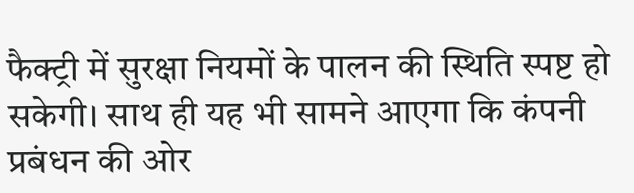फैक्ट्री में सुरक्षा नियमों के पालन की स्थिति स्पष्ट हो सकेगी। साथ ही यह भी सामने आएगा कि कंपनी प्रबंधन की ओर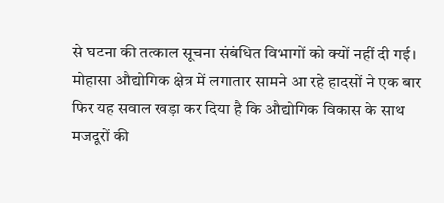से घटना की तत्काल सूचना संबंधित विभागों को क्यों नहीं दी गई।
मोहासा औद्योगिक क्षेत्र में लगातार सामने आ रहे हादसों ने एक बार फिर यह सवाल खड़ा कर दिया है कि औद्योगिक विकास के साथ मजदूरों की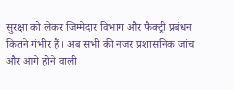सुरक्षा को लेकर जिम्मेदार विभाग और फैक्ट्री प्रबंधन कितने गंभीर हैं। अब सभी की नजर प्रशासनिक जांच और आगे होने वाली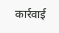कार्रवाई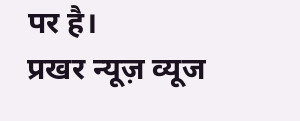पर है।
प्रखर न्यूज़ व्यूज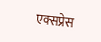एक्सप्रेस